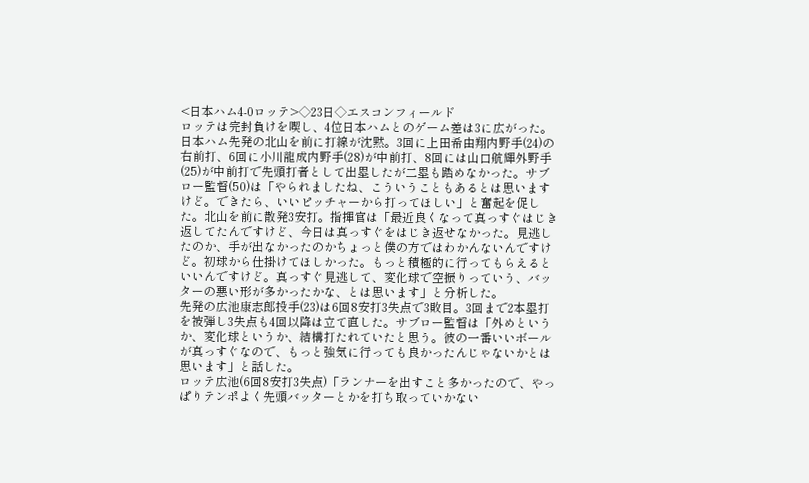<日本ハム4-0ロッテ>◇23日◇エスコンフィールド
ロッテは完封負けを喫し、4位日本ハムとのゲーム差は3に広がった。日本ハム先発の北山を前に打線が沈黙。3回に上田希由翔内野手(24)の右前打、6回に小川龍成内野手(28)が中前打、8回には山口航輝外野手(25)が中前打で先頭打者として出塁したが二塁も踏めなかった。サブロー監督(50)は「やられましたね、こういうこともあるとは思いますけど。できたら、いいピッチャーから打ってほしい」と奮起を促した。北山を前に散発3安打。指揮官は「最近良くなって真っすぐはじき返してたんですけど、今日は真っすぐをはじき返せなかった。見逃したのか、手が出なかったのかちょっと僕の方ではわかんないんですけど。初球から仕掛けてほしかった。もっと積極的に行ってもらえるといいんですけど。真っすぐ見逃して、変化球で空振りっていう、バッターの悪い形が多かったかな、とは思います」と分析した。
先発の広池康志郎投手(23)は6回8安打3失点で3敗目。3回まで2本塁打を被弾し3失点も4回以降は立て直した。サブロー監督は「外めというか、変化球というか、結構打たれていたと思う。彼の一番いいボールが真っすぐなので、もっと強気に行っても良かったんじゃないかとは思います」と話した。
ロッテ広池(6回8安打3失点)「ランナーを出すこと多かったので、やっぱりテンポよく先頭バッターとかを打ち取っていかない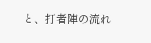と、打者陣の流れ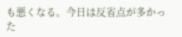も悪くなる。今日は反省点が多かった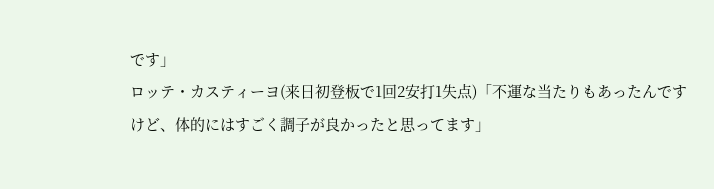です」
ロッテ・カスティーヨ(来日初登板で1回2安打1失点)「不運な当たりもあったんですけど、体的にはすごく調子が良かったと思ってます」